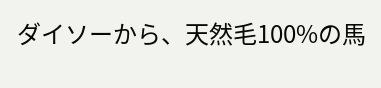ダイソーから、天然毛100%の馬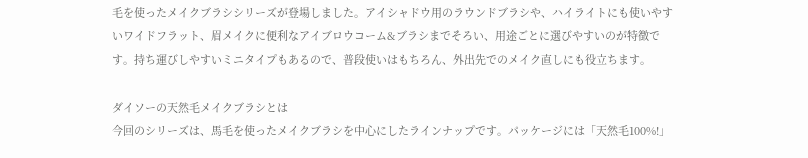毛を使ったメイクブラシシリーズが登場しました。アイシャドウ用のラウンドブラシや、ハイライトにも使いやすいワイドフラット、眉メイクに便利なアイブロウコーム&ブラシまでそろい、用途ごとに選びやすいのが特徴です。持ち運びしやすいミニタイプもあるので、普段使いはもちろん、外出先でのメイク直しにも役立ちます。

ダイソーの天然毛メイクブラシとは
今回のシリーズは、馬毛を使ったメイクブラシを中心にしたラインナップです。パッケージには「天然毛100%!」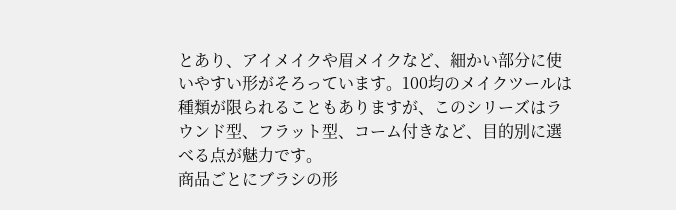とあり、アイメイクや眉メイクなど、細かい部分に使いやすい形がそろっています。100均のメイクツールは種類が限られることもありますが、このシリーズはラウンド型、フラット型、コーム付きなど、目的別に選べる点が魅力です。
商品ごとにブラシの形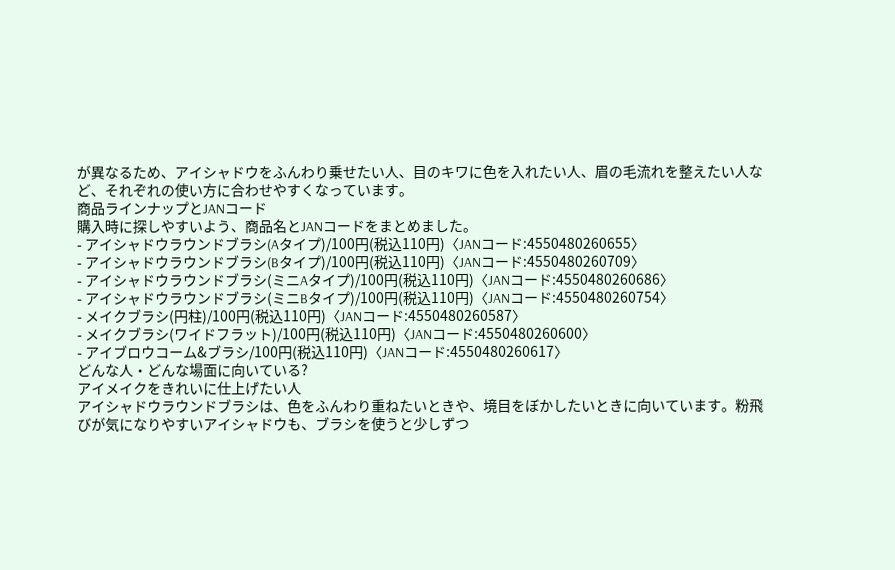が異なるため、アイシャドウをふんわり乗せたい人、目のキワに色を入れたい人、眉の毛流れを整えたい人など、それぞれの使い方に合わせやすくなっています。
商品ラインナップとJANコード
購入時に探しやすいよう、商品名とJANコードをまとめました。
- アイシャドウラウンドブラシ(Aタイプ)/100円(税込110円)〈JANコード:4550480260655〉
- アイシャドウラウンドブラシ(Bタイプ)/100円(税込110円)〈JANコード:4550480260709〉
- アイシャドウラウンドブラシ(ミニAタイプ)/100円(税込110円)〈JANコード:4550480260686〉
- アイシャドウラウンドブラシ(ミニBタイプ)/100円(税込110円)〈JANコード:4550480260754〉
- メイクブラシ(円柱)/100円(税込110円)〈JANコード:4550480260587〉
- メイクブラシ(ワイドフラット)/100円(税込110円)〈JANコード:4550480260600〉
- アイブロウコーム&ブラシ/100円(税込110円)〈JANコード:4550480260617〉
どんな人・どんな場面に向いている?
アイメイクをきれいに仕上げたい人
アイシャドウラウンドブラシは、色をふんわり重ねたいときや、境目をぼかしたいときに向いています。粉飛びが気になりやすいアイシャドウも、ブラシを使うと少しずつ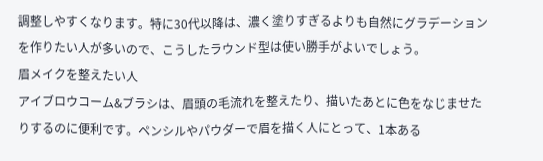調整しやすくなります。特に30代以降は、濃く塗りすぎるよりも自然にグラデーションを作りたい人が多いので、こうしたラウンド型は使い勝手がよいでしょう。
眉メイクを整えたい人
アイブロウコーム&ブラシは、眉頭の毛流れを整えたり、描いたあとに色をなじませたりするのに便利です。ペンシルやパウダーで眉を描く人にとって、1本ある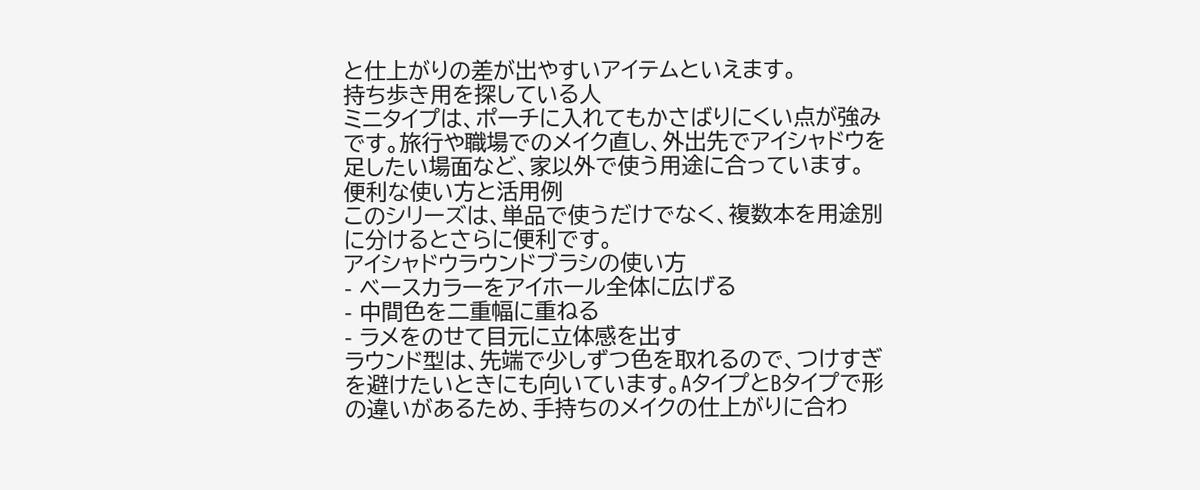と仕上がりの差が出やすいアイテムといえます。
持ち歩き用を探している人
ミニタイプは、ポーチに入れてもかさばりにくい点が強みです。旅行や職場でのメイク直し、外出先でアイシャドウを足したい場面など、家以外で使う用途に合っています。
便利な使い方と活用例
このシリーズは、単品で使うだけでなく、複数本を用途別に分けるとさらに便利です。
アイシャドウラウンドブラシの使い方
- ベースカラーをアイホール全体に広げる
- 中間色を二重幅に重ねる
- ラメをのせて目元に立体感を出す
ラウンド型は、先端で少しずつ色を取れるので、つけすぎを避けたいときにも向いています。AタイプとBタイプで形の違いがあるため、手持ちのメイクの仕上がりに合わ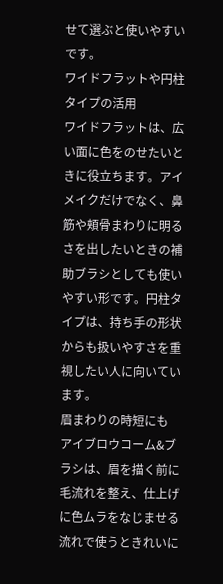せて選ぶと使いやすいです。
ワイドフラットや円柱タイプの活用
ワイドフラットは、広い面に色をのせたいときに役立ちます。アイメイクだけでなく、鼻筋や頬骨まわりに明るさを出したいときの補助ブラシとしても使いやすい形です。円柱タイプは、持ち手の形状からも扱いやすさを重視したい人に向いています。
眉まわりの時短にも
アイブロウコーム&ブラシは、眉を描く前に毛流れを整え、仕上げに色ムラをなじませる流れで使うときれいに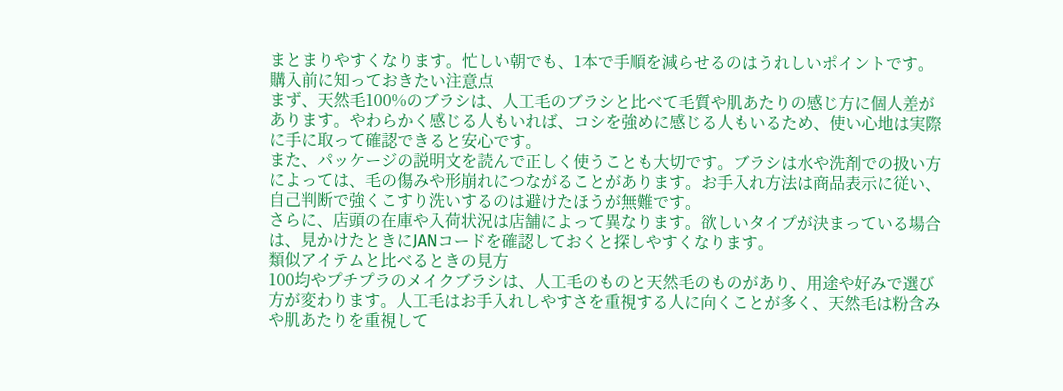まとまりやすくなります。忙しい朝でも、1本で手順を減らせるのはうれしいポイントです。
購入前に知っておきたい注意点
まず、天然毛100%のブラシは、人工毛のブラシと比べて毛質や肌あたりの感じ方に個人差があります。やわらかく感じる人もいれば、コシを強めに感じる人もいるため、使い心地は実際に手に取って確認できると安心です。
また、パッケージの説明文を読んで正しく使うことも大切です。ブラシは水や洗剤での扱い方によっては、毛の傷みや形崩れにつながることがあります。お手入れ方法は商品表示に従い、自己判断で強くこすり洗いするのは避けたほうが無難です。
さらに、店頭の在庫や入荷状況は店舗によって異なります。欲しいタイプが決まっている場合は、見かけたときにJANコードを確認しておくと探しやすくなります。
類似アイテムと比べるときの見方
100均やプチプラのメイクブラシは、人工毛のものと天然毛のものがあり、用途や好みで選び方が変わります。人工毛はお手入れしやすさを重視する人に向くことが多く、天然毛は粉含みや肌あたりを重視して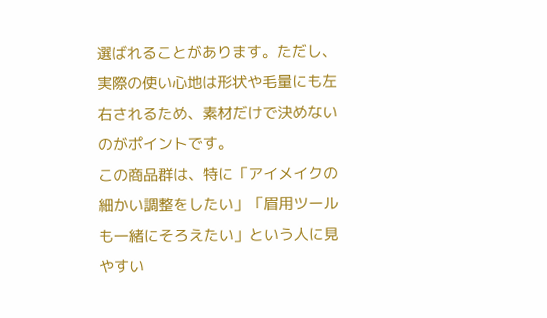選ばれることがあります。ただし、実際の使い心地は形状や毛量にも左右されるため、素材だけで決めないのがポイントです。
この商品群は、特に「アイメイクの細かい調整をしたい」「眉用ツールも一緒にそろえたい」という人に見やすい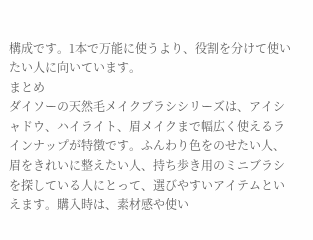構成です。1本で万能に使うより、役割を分けて使いたい人に向いています。
まとめ
ダイソーの天然毛メイクブラシシリーズは、アイシャドウ、ハイライト、眉メイクまで幅広く使えるラインナップが特徴です。ふんわり色をのせたい人、眉をきれいに整えたい人、持ち歩き用のミニブラシを探している人にとって、選びやすいアイテムといえます。購入時は、素材感や使い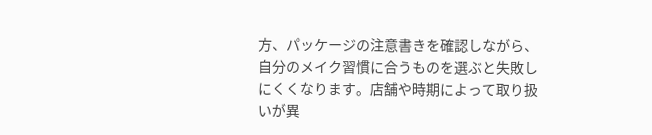方、パッケージの注意書きを確認しながら、自分のメイク習慣に合うものを選ぶと失敗しにくくなります。店舗や時期によって取り扱いが異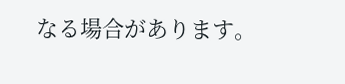なる場合があります。